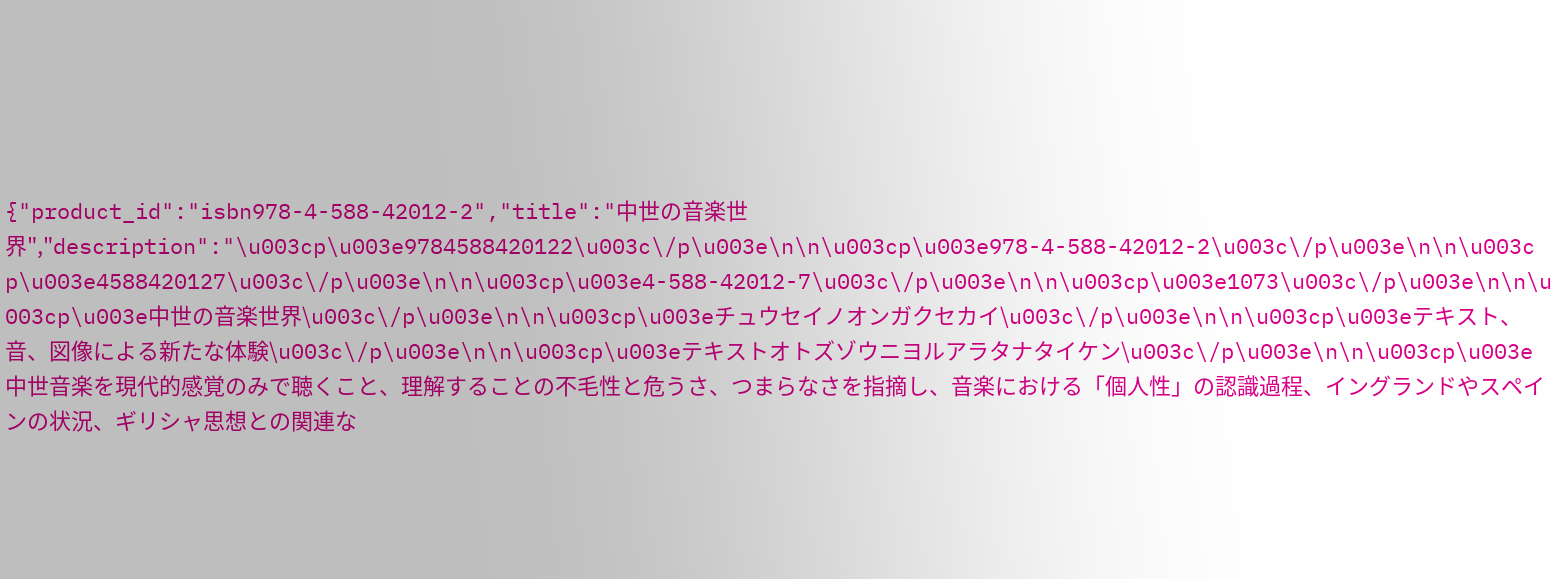{"product_id":"isbn978-4-588-42012-2","title":"中世の音楽世界","description":"\u003cp\u003e9784588420122\u003c\/p\u003e\n\n\u003cp\u003e978-4-588-42012-2\u003c\/p\u003e\n\n\u003cp\u003e4588420127\u003c\/p\u003e\n\n\u003cp\u003e4-588-42012-7\u003c\/p\u003e\n\n\u003cp\u003e1073\u003c\/p\u003e\n\n\u003cp\u003e中世の音楽世界\u003c\/p\u003e\n\n\u003cp\u003eチュウセイノオンガクセカイ\u003c\/p\u003e\n\n\u003cp\u003eテキスト、音、図像による新たな体験\u003c\/p\u003e\n\n\u003cp\u003eテキストオトズゾウニヨルアラタナタイケン\u003c\/p\u003e\n\n\u003cp\u003e中世音楽を現代的感覚のみで聴くこと、理解することの不毛性と危うさ、つまらなさを指摘し、音楽における「個人性」の認識過程、イングランドやスペインの状況、ギリシャ思想との関連な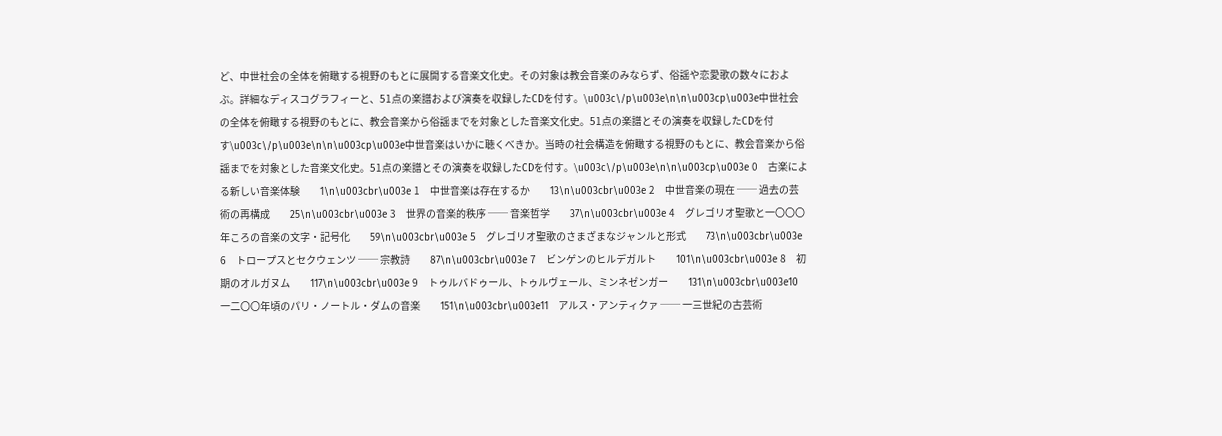ど、中世社会の全体を俯瞰する視野のもとに展開する音楽文化史。その対象は教会音楽のみならず、俗謡や恋愛歌の数々におよぶ。詳細なディスコグラフィーと、51点の楽譜および演奏を収録したCDを付す。\u003c\/p\u003e\n\n\u003cp\u003e中世社会の全体を俯瞰する視野のもとに、教会音楽から俗謡までを対象とした音楽文化史。51点の楽譜とその演奏を収録したCDを付す\u003c\/p\u003e\n\n\u003cp\u003e中世音楽はいかに聴くべきか。当時の社会構造を俯瞰する視野のもとに、教会音楽から俗謡までを対象とした音楽文化史。51点の楽譜とその演奏を収録したCDを付す。\u003c\/p\u003e\n\n\u003cp\u003e 0　古楽による新しい音楽体験　　1\n\u003cbr\u003e 1　中世音楽は存在するか　　13\n\u003cbr\u003e 2　中世音楽の現在 ── 過去の芸術の再構成　　25\n\u003cbr\u003e 3　世界の音楽的秩序 ── 音楽哲学　　37\n\u003cbr\u003e 4　グレゴリオ聖歌と一〇〇〇年ころの音楽の文字・記号化　　59\n\u003cbr\u003e 5　グレゴリオ聖歌のさまざまなジャンルと形式　　73\n\u003cbr\u003e 6　トロープスとセクウェンツ ── 宗教詩　　87\n\u003cbr\u003e 7　ビンゲンのヒルデガルト　　101\n\u003cbr\u003e 8　初期のオルガヌム　　117\n\u003cbr\u003e 9　トゥルバドゥール、トゥルヴェール、ミンネゼンガー　　131\n\u003cbr\u003e10　一二〇〇年頃のパリ・ノートル・ダムの音楽　　151\n\u003cbr\u003e11　アルス・アンティクァ ── 一三世紀の古芸術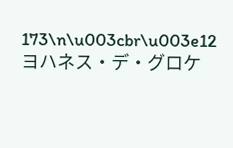173\n\u003cbr\u003e12　ヨハネス・デ・グロケ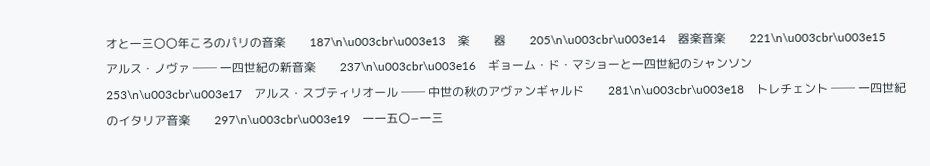オと一三〇〇年ころのパリの音楽　　187\n\u003cbr\u003e13　楽　　器　　205\n\u003cbr\u003e14　器楽音楽　　221\n\u003cbr\u003e15　アルス・ノヴァ ── 一四世紀の新音楽　　237\n\u003cbr\u003e16　ギョーム・ド・マショーと一四世紀のシャンソン　　253\n\u003cbr\u003e17　アルス・スブティリオール ── 中世の秋のアヴァンギャルド　　281\n\u003cbr\u003e18　トレチェント ── 一四世紀のイタリア音楽　　297\n\u003cbr\u003e19　一一五〇−一三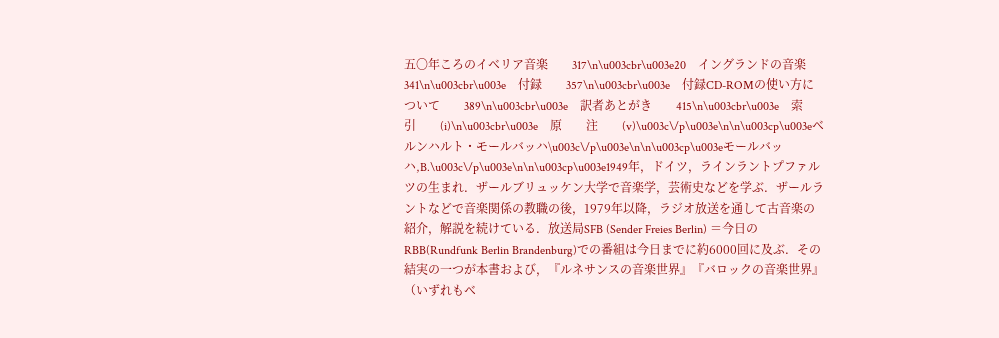五〇年ころのイベリア音楽　　317\n\u003cbr\u003e20　イングランドの音楽　　341\n\u003cbr\u003e　付録　　357\n\u003cbr\u003e　付録CD-ROMの使い方について　　389\n\u003cbr\u003e　訳者あとがき　　415\n\u003cbr\u003e　索　　引　　(i)\n\u003cbr\u003e　原　　注　　(v)\u003c\/p\u003e\n\n\u003cp\u003eベルンハルト・モールバッハ\u003c\/p\u003e\n\n\u003cp\u003eモールバッハ,B.\u003c\/p\u003e\n\n\u003cp\u003e1949年，ドイツ，ラインラントプファルツの生まれ．ザールブリュッケン大学で音楽学，芸術史などを学ぶ．ザールラントなどで音楽関係の教職の後，1979年以降，ラジオ放送を通して古音楽の紹介，解説を続けている．放送局SFB (Sender Freies Berlin) ＝今日のRBB(Rundfunk Berlin Brandenburg)での番組は今日までに約6000回に及ぶ．その結実の一つが本書および，『ルネサンスの音楽世界』『バロックの音楽世界』（いずれもベ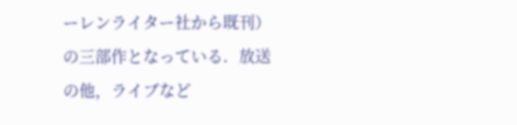ーレンライター社から既刊）の三部作となっている．放送の他，ライブなど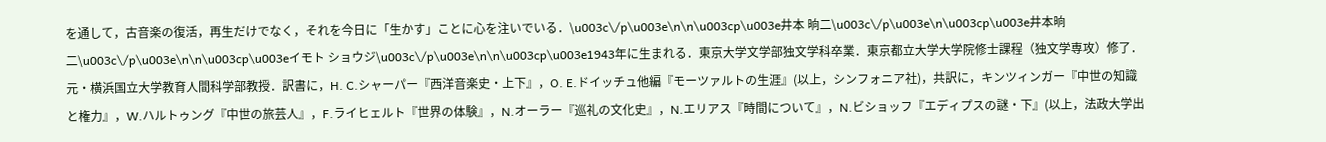を通して，古音楽の復活，再生だけでなく，それを今日に「生かす」ことに心を注いでいる．\u003c\/p\u003e\n\n\u003cp\u003e井本 晌二\u003c\/p\u003e\n\u003cp\u003e井本晌二\u003c\/p\u003e\n\n\u003cp\u003eイモト ショウジ\u003c\/p\u003e\n\n\u003cp\u003e1943年に生まれる．東京大学文学部独文学科卒業．東京都立大学大学院修士課程（独文学専攻）修了．元・横浜国立大学教育人間科学部教授．訳書に，H. C.シャーパー『西洋音楽史・上下』，O. E.ドイッチュ他編『モーツァルトの生涯』(以上，シンフォニア社)，共訳に，キンツィンガー『中世の知識と権力』，W.ハルトゥング『中世の旅芸人』，F.ライヒェルト『世界の体験』，N.オーラー『巡礼の文化史』，N.エリアス『時間について』，N.ビショッフ『エディプスの謎・下』(以上，法政大学出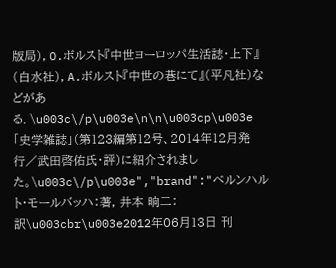版局)，O.ボルスト『中世ヨーロッパ生活誌・上下』(白水社)，A.ボルスト『中世の巷にて』(平凡社）などがある．\u003c\/p\u003e\n\n\u003cp\u003e「史学雑誌」（第123編第12号、2014年12月発行／武田啓佑氏・評）に紹介されました。\u003c\/p\u003e","brand":"ベルンハルト・モールバッハ：著, 井本 晌二：訳\u003cbr\u003e2012年06月13日 刊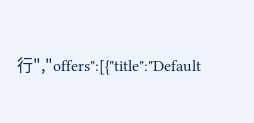行","offers":[{"title":"Default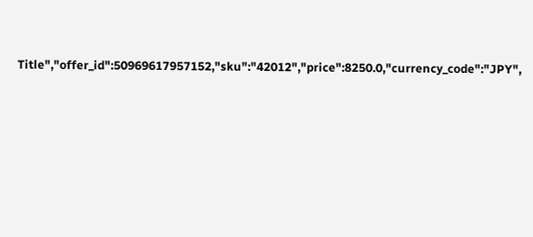Title","offer_id":50969617957152,"sku":"42012","price":8250.0,"currency_code":"JPY",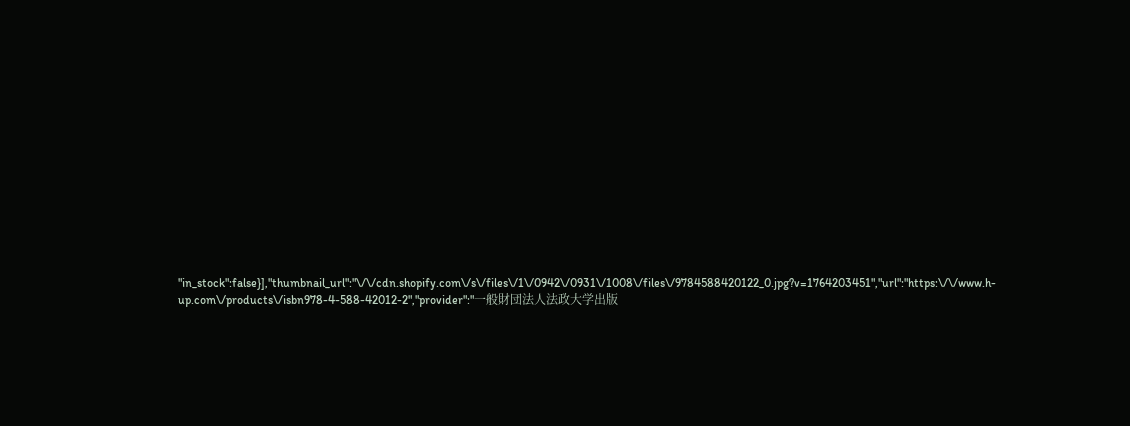"in_stock":false}],"thumbnail_url":"\/\/cdn.shopify.com\/s\/files\/1\/0942\/0931\/1008\/files\/9784588420122_0.jpg?v=1764203451","url":"https:\/\/www.h-up.com\/products\/isbn978-4-588-42012-2","provider":"一般財団法人法政大学出版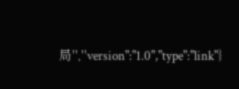局","version":"1.0","type":"link"}